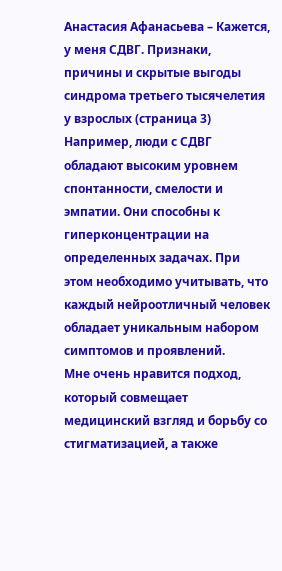Анастасия Афанасьева – Кажется, у меня СДВГ. Признаки, причины и скрытые выгоды синдрома третьего тысячелетия у взрослых (страница 3)
Например, люди с СДВГ обладают высоким уровнем спонтанности, смелости и эмпатии. Они способны к гиперконцентрации на определенных задачах. При этом необходимо учитывать, что каждый нейроотличный человек обладает уникальным набором симптомов и проявлений.
Мне очень нравится подход, который совмещает медицинский взгляд и борьбу со стигматизацией, а также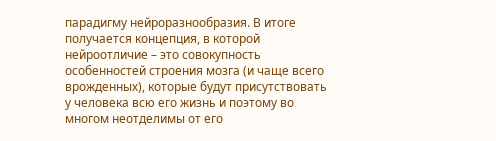парадигму нейроразнообразия. В итоге получается концепция, в которой нейроотличие – это совокупность особенностей строения мозга (и чаще всего врожденных), которые будут присутствовать у человека всю его жизнь и поэтому во многом неотделимы от его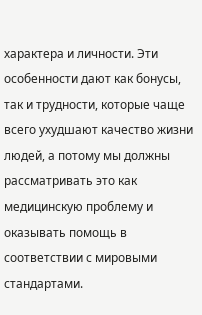характера и личности. Эти особенности дают как бонусы, так и трудности, которые чаще всего ухудшают качество жизни людей, а потому мы должны рассматривать это как медицинскую проблему и оказывать помощь в соответствии с мировыми стандартами.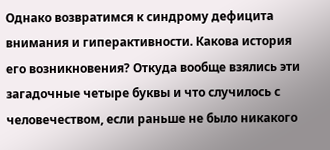Однако возвратимся к синдрому дефицита внимания и гиперактивности. Какова история его возникновения? Откуда вообще взялись эти загадочные четыре буквы и что случилось с человечеством, если раньше не было никакого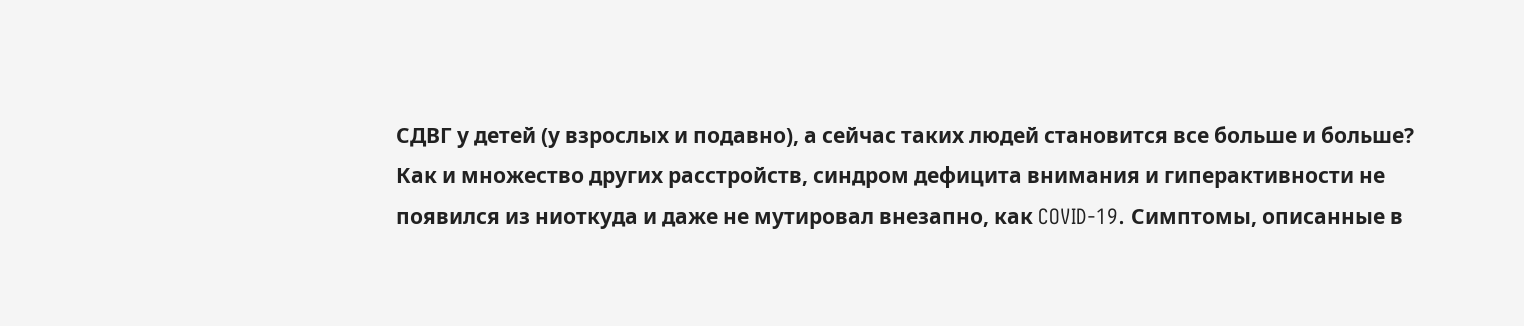СДВГ у детей (у взрослых и подавно), а сейчас таких людей становится все больше и больше?
Как и множество других расстройств, синдром дефицита внимания и гиперактивности не появился из ниоткуда и даже не мутировал внезапно, как COVID-19. Симптомы, описанные в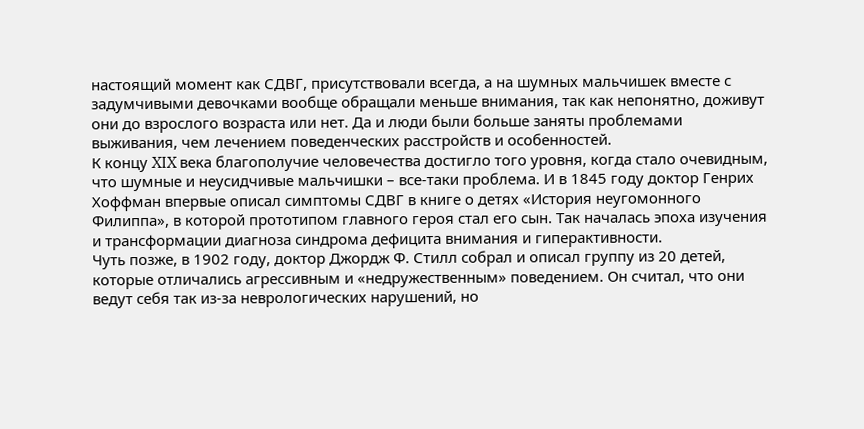настоящий момент как СДВГ, присутствовали всегда, а на шумных мальчишек вместе с задумчивыми девочками вообще обращали меньше внимания, так как непонятно, доживут они до взрослого возраста или нет. Да и люди были больше заняты проблемами выживания, чем лечением поведенческих расстройств и особенностей.
К концу XIX века благополучие человечества достигло того уровня, когда стало очевидным, что шумные и неусидчивые мальчишки – все-таки проблема. И в 1845 году доктор Генрих Хоффман впервые описал симптомы СДВГ в книге о детях «История неугомонного Филиппа», в которой прототипом главного героя стал его сын. Так началась эпоха изучения и трансформации диагноза синдрома дефицита внимания и гиперактивности.
Чуть позже, в 1902 году, доктор Джордж Ф. Стилл собрал и описал группу из 20 детей, которые отличались агрессивным и «недружественным» поведением. Он считал, что они ведут себя так из-за неврологических нарушений, но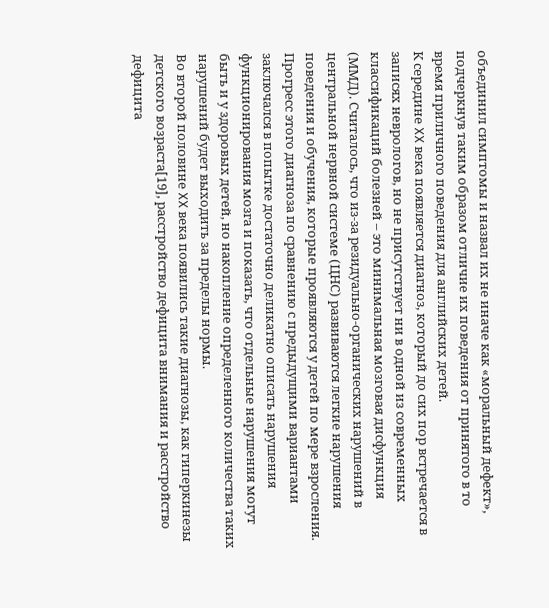объединил симптомы и назвал их не иначе как «моральный дефект», подчеркнув таким образом отличие их поведения от принятого в то время приличного поведения для английских детей.
К середине XX века появляется диагноз, который до сих пор встречается в записях неврологов, но не присутствует ни в одной из современных классификаций болезней – это минимальная мозговая дисфункция (ММД). Считалось, что из-за резидуально-органических нарушений в центральной нервной системе (ЦНС) развиваются легкие нарушения поведения и обучения, которые проявляются у детей по мере взросления. Прогресс этого диагноза по сравнению с предыдущими вариантами заключался в попытке достаточно деликатно описать нарушения функционирования мозга и показать, что отдельные нарушения могут быть и у здоровых детей, но накопление определенного количества таких нарушений будет выходить за пределы нормы.
Во второй половине XX века появились такие диагнозы, как гиперкинезы детского возраста[19], расстройство дефицита внимания и расстройство дефицита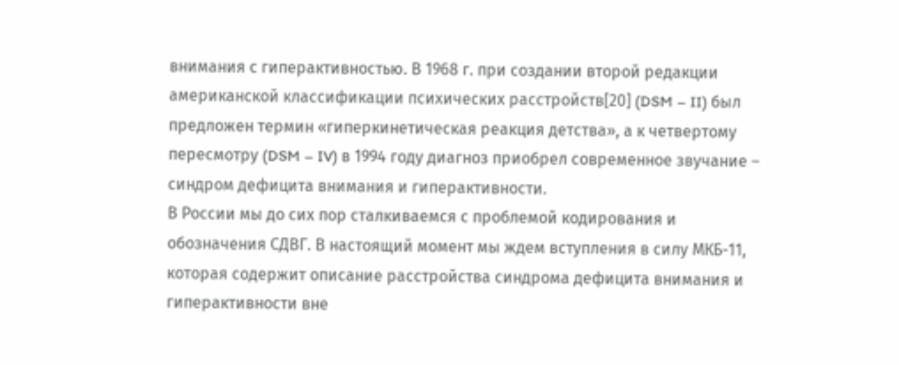внимания с гиперактивностью. В 1968 г. при создании второй редакции американской классификации психических расстройств[20] (DSM – II) был предложен термин «гиперкинетическая реакция детства», а к четвертому пересмотру (DSM – IV) в 1994 году диагноз приобрел современное звучание – синдром дефицита внимания и гиперактивности.
В России мы до сих пор сталкиваемся с проблемой кодирования и обозначения СДВГ. В настоящий момент мы ждем вступления в силу МКБ-11, которая содержит описание расстройства синдрома дефицита внимания и гиперактивности вне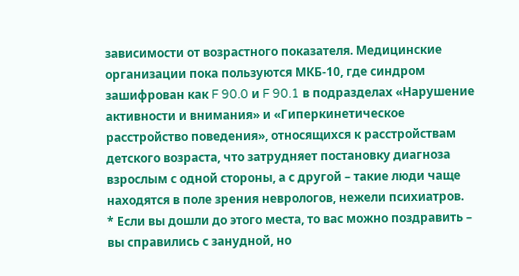зависимости от возрастного показателя. Медицинские организации пока пользуются МКБ-10, где синдром зашифрован как F 90.0 и F 90.1 в подразделах «Нарушение активности и внимания» и «Гиперкинетическое расстройство поведения», относящихся к расстройствам детского возраста, что затрудняет постановку диагноза взрослым с одной стороны, а с другой – такие люди чаще находятся в поле зрения неврологов, нежели психиатров.
* Если вы дошли до этого места, то вас можно поздравить – вы справились с занудной, но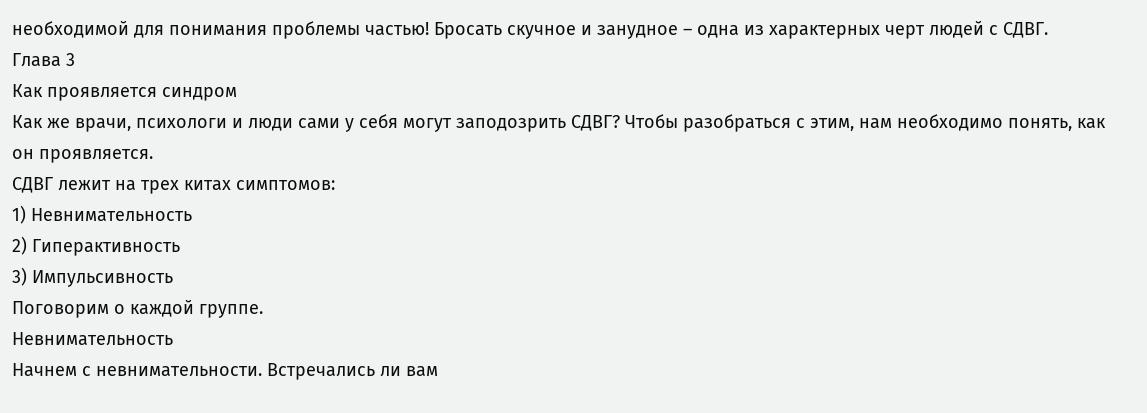необходимой для понимания проблемы частью! Бросать скучное и занудное – одна из характерных черт людей с СДВГ.
Глава 3
Как проявляется синдром
Как же врачи, психологи и люди сами у себя могут заподозрить СДВГ? Чтобы разобраться с этим, нам необходимо понять, как он проявляется.
СДВГ лежит на трех китах симптомов:
1) Невнимательность
2) Гиперактивность
3) Импульсивность
Поговорим о каждой группе.
Невнимательность
Начнем с невнимательности. Встречались ли вам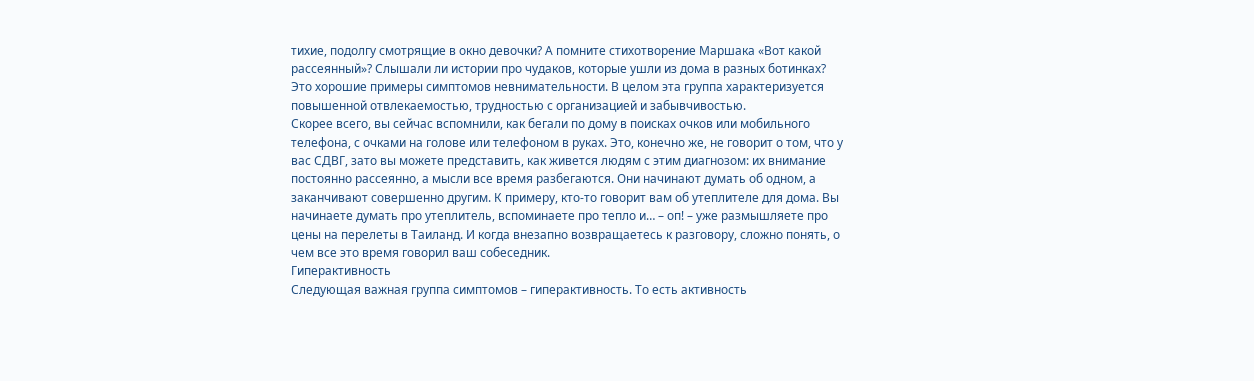тихие, подолгу смотрящие в окно девочки? А помните стихотворение Маршака «Вот какой рассеянный»? Слышали ли истории про чудаков, которые ушли из дома в разных ботинках? Это хорошие примеры симптомов невнимательности. В целом эта группа характеризуется повышенной отвлекаемостью, трудностью с организацией и забывчивостью.
Скорее всего, вы сейчас вспомнили, как бегали по дому в поисках очков или мобильного телефона, с очками на голове или телефоном в руках. Это, конечно же, не говорит о том, что у вас СДВГ, зато вы можете представить, как живется людям с этим диагнозом: их внимание постоянно рассеянно, а мысли все время разбегаются. Они начинают думать об одном, а заканчивают совершенно другим. К примеру, кто-то говорит вам об утеплителе для дома. Вы начинаете думать про утеплитель, вспоминаете про тепло и… – оп! – уже размышляете про цены на перелеты в Таиланд. И когда внезапно возвращаетесь к разговору, сложно понять, о чем все это время говорил ваш собеседник.
Гиперактивность
Следующая важная группа симптомов – гиперактивность. То есть активность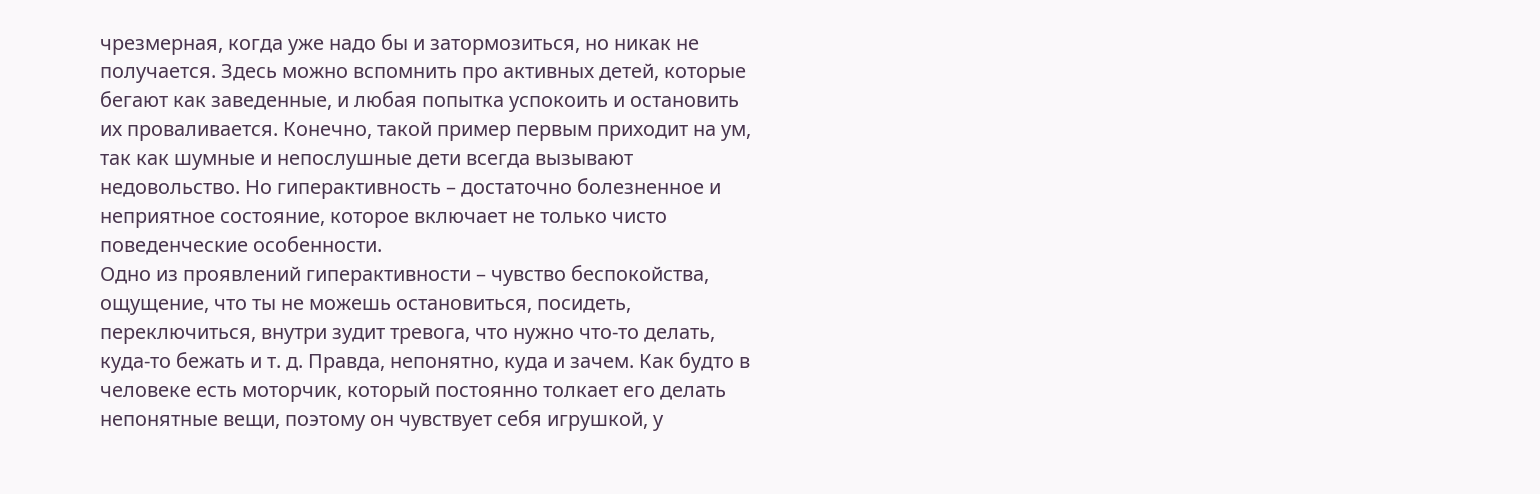чрезмерная, когда уже надо бы и затормозиться, но никак не получается. Здесь можно вспомнить про активных детей, которые бегают как заведенные, и любая попытка успокоить и остановить их проваливается. Конечно, такой пример первым приходит на ум, так как шумные и непослушные дети всегда вызывают недовольство. Но гиперактивность – достаточно болезненное и неприятное состояние, которое включает не только чисто поведенческие особенности.
Одно из проявлений гиперактивности – чувство беспокойства, ощущение, что ты не можешь остановиться, посидеть, переключиться, внутри зудит тревога, что нужно что-то делать, куда-то бежать и т. д. Правда, непонятно, куда и зачем. Как будто в человеке есть моторчик, который постоянно толкает его делать непонятные вещи, поэтому он чувствует себя игрушкой, у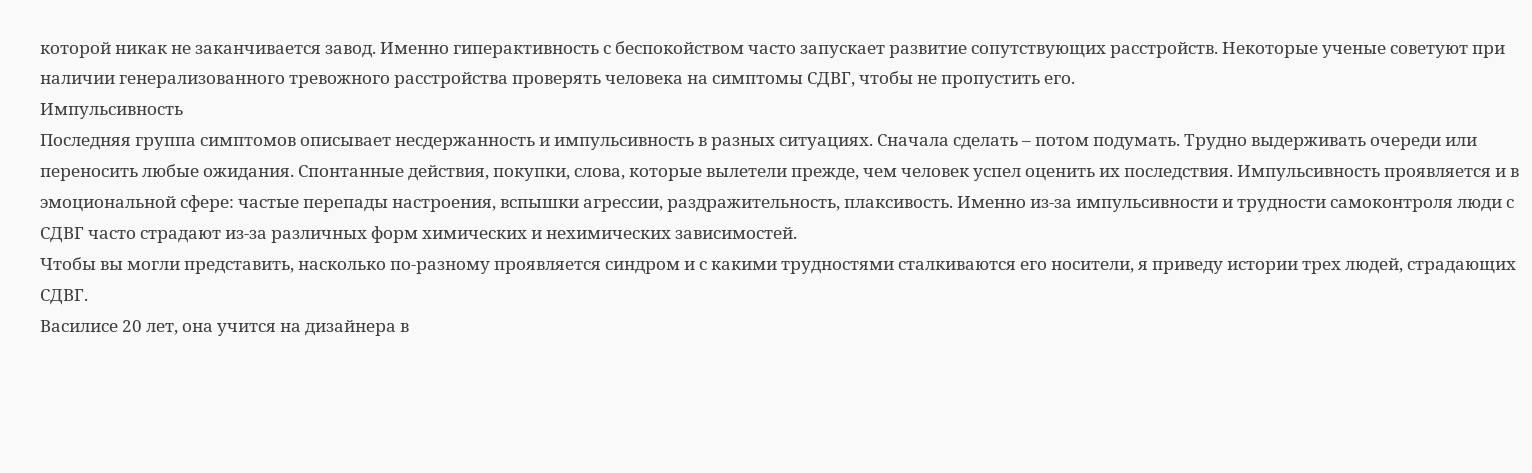которой никак не заканчивается завод. Именно гиперактивность с беспокойством часто запускает развитие сопутствующих расстройств. Некоторые ученые советуют при наличии генерализованного тревожного расстройства проверять человека на симптомы СДВГ, чтобы не пропустить его.
Импульсивность
Последняя группа симптомов описывает несдержанность и импульсивность в разных ситуациях. Сначала сделать – потом подумать. Трудно выдерживать очереди или переносить любые ожидания. Спонтанные действия, покупки, слова, которые вылетели прежде, чем человек успел оценить их последствия. Импульсивность проявляется и в эмоциональной сфере: частые перепады настроения, вспышки агрессии, раздражительность, плаксивость. Именно из-за импульсивности и трудности самоконтроля люди с СДВГ часто страдают из-за различных форм химических и нехимических зависимостей.
Чтобы вы могли представить, насколько по-разному проявляется синдром и с какими трудностями сталкиваются его носители, я приведу истории трех людей, страдающих СДВГ.
Василисе 20 лет, она учится на дизайнера в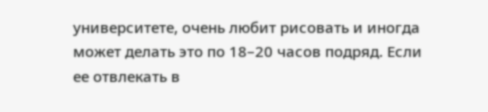университете, очень любит рисовать и иногда может делать это по 18–20 часов подряд. Если ее отвлекать в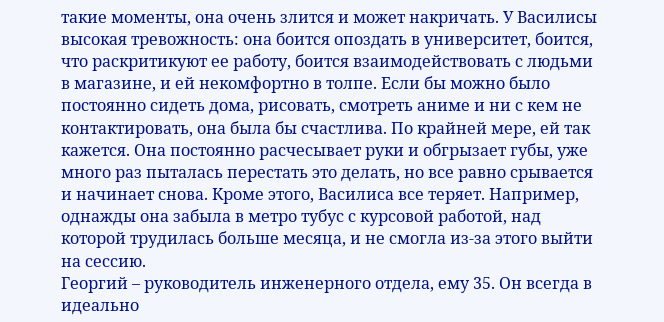такие моменты, она очень злится и может накричать. У Василисы высокая тревожность: она боится опоздать в университет, боится, что раскритикуют ее работу, боится взаимодействовать с людьми в магазине, и ей некомфортно в толпе. Если бы можно было постоянно сидеть дома, рисовать, смотреть аниме и ни с кем не контактировать, она была бы счастлива. По крайней мере, ей так кажется. Она постоянно расчесывает руки и обгрызает губы, уже много раз пыталась перестать это делать, но все равно срывается и начинает снова. Кроме этого, Василиса все теряет. Например, однажды она забыла в метро тубус с курсовой работой, над которой трудилась больше месяца, и не смогла из-за этого выйти на сессию.
Георгий – руководитель инженерного отдела, ему 35. Он всегда в идеально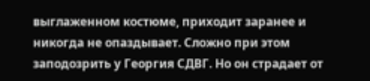выглаженном костюме, приходит заранее и никогда не опаздывает. Сложно при этом заподозрить у Георгия СДВГ. Но он страдает от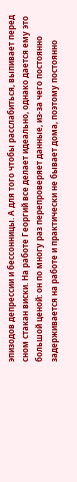эпизодов депрессии и бессонницы. А для того чтобы расслабиться, выпивает перед сном стакан виски. На работе Георгий все делает идеально, однако дается ему это большой ценой: он по многу раз перепроверяет данные, из-за чего постоянно задерживается на работе и практически не бывает дома, поэтому постоянно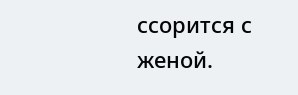ссорится с женой.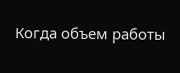Когда объем работы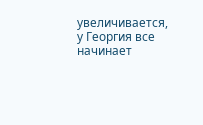увеличивается, у Георгия все начинает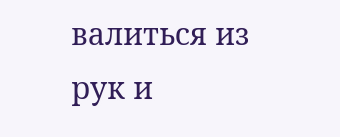валиться из рук и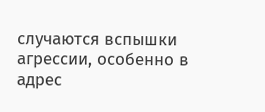случаются вспышки агрессии, особенно в адрес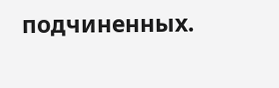подчиненных.